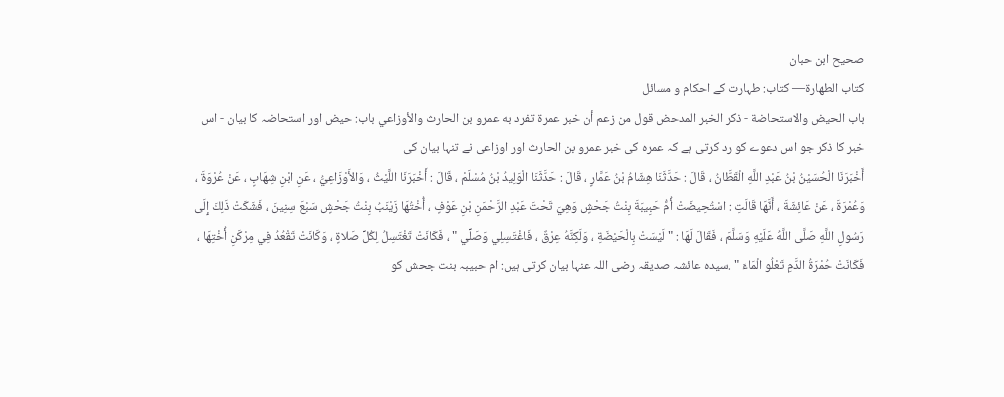صحیح ابن حبان
كتاب الطهارة— کتاب: طہارت کے احکام و مسائل
باب الحيض والاستحاضة - ذكر الخبر المدحض قول من زعم أن خبر عمرة تفرد به عمرو بن الحارث والأوزاعي باب: حیض اور استحاضہ کا بیان - اس خبر کا ذکر جو اس دعوے کو رد کرتی ہے کہ عمرہ کی خبر عمرو بن الحارث اور اوزاعی نے تنہا بیان کی
أَخْبَرَنَا الْحُسَيْنُ بْنُ عَبْدِ اللَّهِ الْقَطَّانُ ، قَالَ : حَدَّثَنَا هِشَامُ بْنُ عَمَّارٍ ، قَالَ : حَدَّثَنَا الْوَلِيدُ بْنُ مُسْلَمْ ، قَالَ : أَخْبَرَنَا اللَّيْثُ ، وَالأَوْزَاعِيُّ ، عَنِ ابْنِ شِهَابٍ ، عَنْ عُرْوَةَ ، وَعُمْرَةَ ، عَنْ عَائِشَةَ ، أَنَّهَا قَالَتِ : اسْتُحِيضَتْ أُمُّ حَبِيبَةَ بِنْتُ جَحْشٍ وَهِيَ تَحْتَ عَبْدِ الرَّحْمَنِ بْنِ عَوْفٍ ، أُخْتُهَا زَيْنَبُ بِنْتُ جَحْشٍ سَبْعَ سِنِينَ ، فَشَكَتْ ذَلِكَ إِلَى رَسُولِ اللَّهِ صَلَّى اللَّهُ عَلَيْهِ وَسَلَّمَ ، فَقَالَ لَهَا : " لَيْسَتْ بِالْحَيْضَةِ ، وَلَكِنَّهُ عِرْقٌ ، فَاغْتَسِلِي وَصَلِّي " ، فَكَانَتْ تَغْتَسِلُ لِكُلِّ صَلاةٍ ، وَكَانَتْ تَقْعُدُ فِي مِرْكَنِ أُخْتِهَا ، فَكَانَتْ حُمْرَةُ الدَّمِ تَعْلُو الْمَاءَ " .سیدہ عائشہ صدیقہ رضی اللہ عنہا بیان کرتی ہیں: ام حبیبہ بنت جحش کو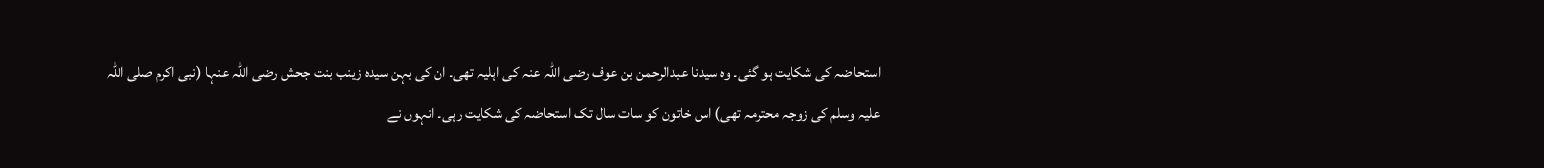استحاضہ کی شکایت ہو گئی۔ وہ سیدنا عبدالرحمن بن عوف رضی اللہ عنہ کی اہلیہ تھی۔ ان کی بہن سیدہ زینب بنت جحش رضی اللہ عنہا (نبی اکرم صلی اللہ علیہ وسلم کی زوجہ محترمہ تھی) اس خاتون کو سات سال تک استحاضہ کی شکایت رہی۔ انہوں نے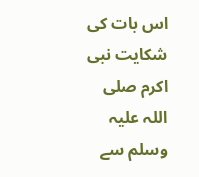اس بات کی شکایت نبی اکرم صلی اللہ علیہ وسلم سے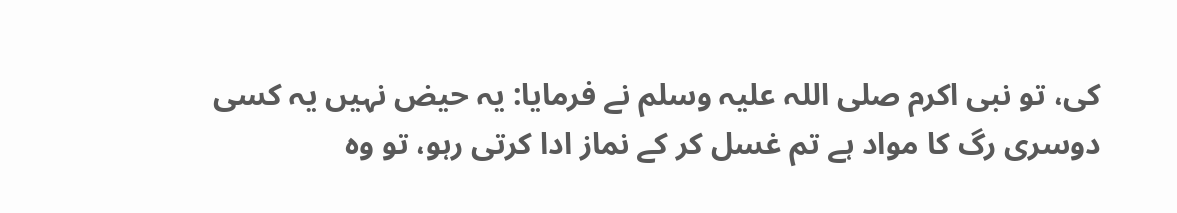کی، تو نبی اکرم صلی اللہ علیہ وسلم نے فرمایا: یہ حیض نہیں یہ کسی دوسری رگ کا مواد ہے تم غسل کر کے نماز ادا کرتی رہو، تو وہ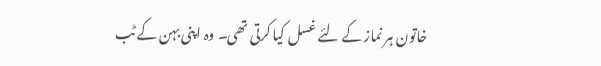خاتون ہر نماز کے لئے غسل کیا کرتی تھی۔ وہ اپنی بہن کے ٹب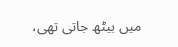میں بیٹھ جاتی تھی،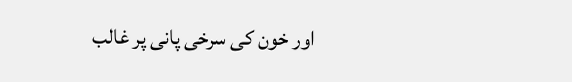اور خون کی سرخی پانی پر غالب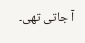آ جاتی تھی۔